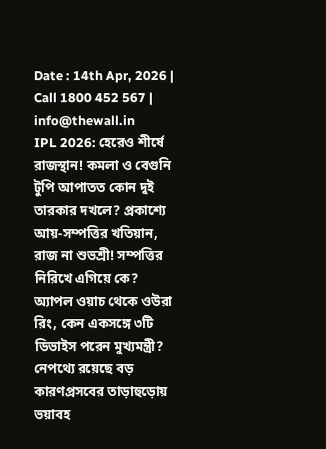Date : 14th Apr, 2026 | Call 1800 452 567 | info@thewall.in
IPL 2026: হেরেও শীর্ষে রাজস্থান! কমলা ও বেগুনি টুপি আপাতত কোন দুই তারকার দখলে? প্রকাশ্যে আয়-সম্পত্তির খতিয়ান, রাজ না শুভশ্রী! সম্পত্তির নিরিখে এগিয়ে কে? অ্যাপল ওয়াচ থেকে ওউরা রিং, কেন একসঙ্গে ৩টি ডিভাইস পরেন মুখ্যমন্ত্রী? নেপথ্যে রয়েছে বড় কারণপ্রসবের তাড়াহুড়োয় ভয়াবহ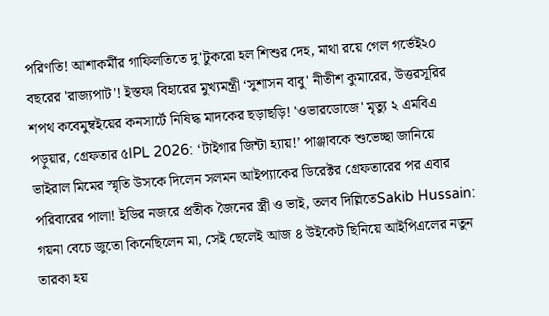পরিণতি! আশাকর্মীর গাফিলতিতে দু'টুকরো হল শিশুর দেহ, মাথা রয়ে গেল গর্ভেই২০ বছরের 'রাজ্যপাট'! ইস্তফা বিহারের মুখ্যমন্ত্রী ‘সুশাসন বাবু' নীতীশ কুমারের, উত্তরসূরির শপথ কবেমুম্বইয়ের কনসার্টে নিষিদ্ধ মাদকের ছড়াছড়ি! 'ওভারডোজে' মৃত্যু ২ এমবিএ পড়ুয়ার, গ্রেফতার ৫IPL 2026: ‘টাইগার জিন্টা হ্যায়!’ পাঞ্জাবকে শুভেচ্ছা জানিয়ে ভাইরাল মিমের স্মৃতি উসকে দিলেন সলমন আইপ্যাকের ডিরেক্টর গ্রেফতারের পর এবার পরিবারের পালা! ইডির নজরে প্রতীক জৈনের স্ত্রী ও ভাই, তলব দিল্লিতেSakib Hussain: গয়না বেচে জুতো কিনেছিলেন মা, সেই ছেলেই আজ ৪ উইকেট ছিনিয়ে আইপিএলের নতুন তারকা হয়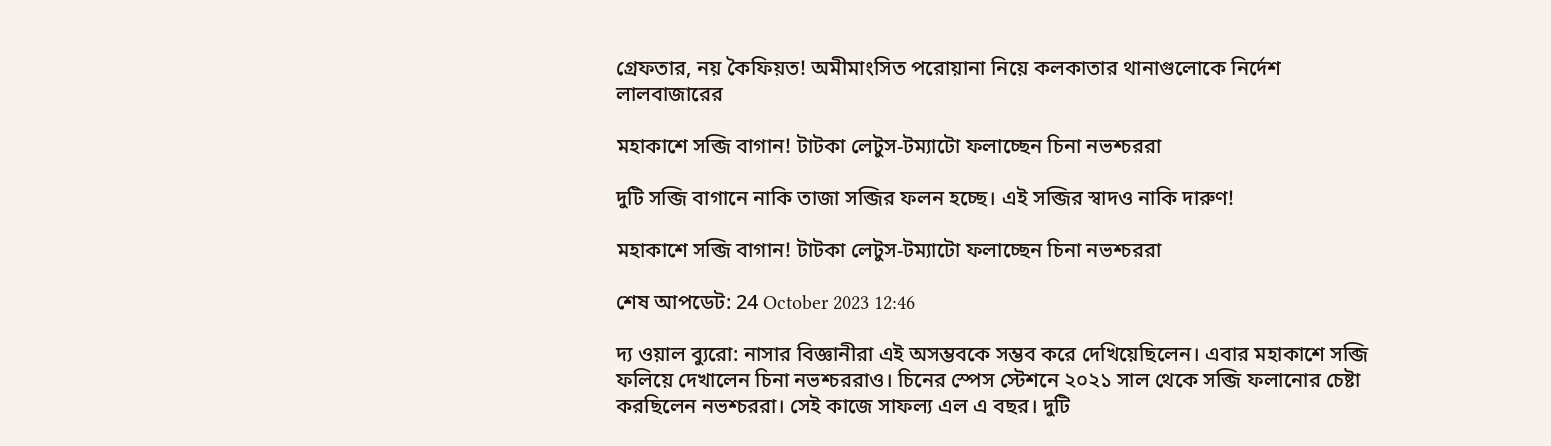গ্রেফতার, নয় কৈফিয়ত! অমীমাংসিত পরোয়ানা নিয়ে কলকাতার থানাগুলোকে নির্দেশ লালবাজারের

মহাকাশে সব্জি বাগান! টাটকা লেটুস-টম্যাটো ফলাচ্ছেন চিনা নভশ্চররা

দুটি সব্জি বাগানে নাকি তাজা সব্জির ফলন হচ্ছে। এই সব্জির স্বাদও নাকি দারুণ!

মহাকাশে সব্জি বাগান! টাটকা লেটুস-টম্যাটো ফলাচ্ছেন চিনা নভশ্চররা

শেষ আপডেট: 24 October 2023 12:46

দ্য ওয়াল ব্যুরো: নাসার বিজ্ঞানীরা এই অসম্ভবকে সম্ভব করে দেখিয়েছিলেন। এবার মহাকাশে সব্জি ফলিয়ে দেখালেন চিনা নভশ্চররাও। চিনের স্পেস স্টেশনে ২০২১ সাল থেকে সব্জি ফলানোর চেষ্টা করছিলেন নভশ্চররা। সেই কাজে সাফল্য এল এ বছর। দুটি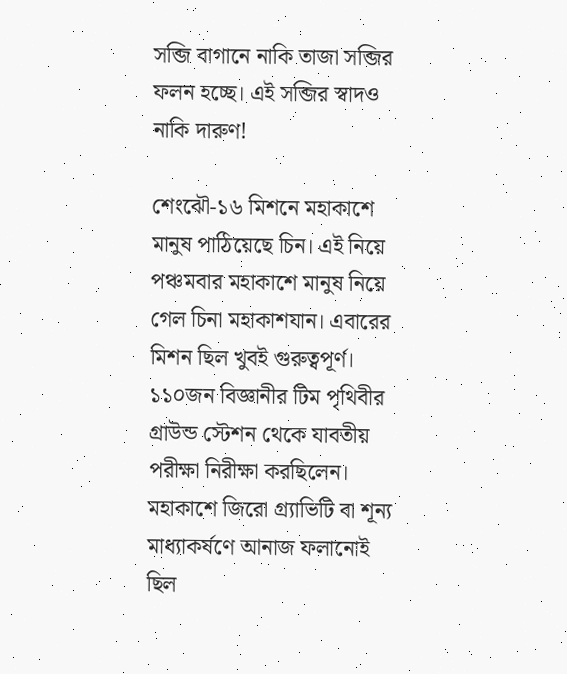সব্জি বাগানে নাকি তাজা সব্জির ফলন হচ্ছে। এই সব্জির স্বাদও নাকি দারুণ!

শেংঝৌ-১৬ মিশনে মহাকাশে মানুষ পাঠিয়েছে চিন। এই নিয়ে পঞ্চমবার মহাকাশে মানুষ নিয়ে গেল চিনা মহাকাশযান। এবারের মিশন ছিল খুবই গুরুত্বপূর্ণ। ১১০জন বিজ্ঞানীর টিম পৃথিবীর গ্রাউন্ড স্টেশন থেকে যাবতীয় পরীক্ষা নিরীক্ষা করছিলেন। মহাকাশে জিরো গ্র্যাভিটি বা শূন্য মাধ্যাকর্ষণে আনাজ ফলানোই ছিল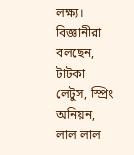লক্ষ্য। বিজ্ঞানীরা বলছেন, টাটকা লেটুস, স্প্রিং অনিয়ন, লাল লাল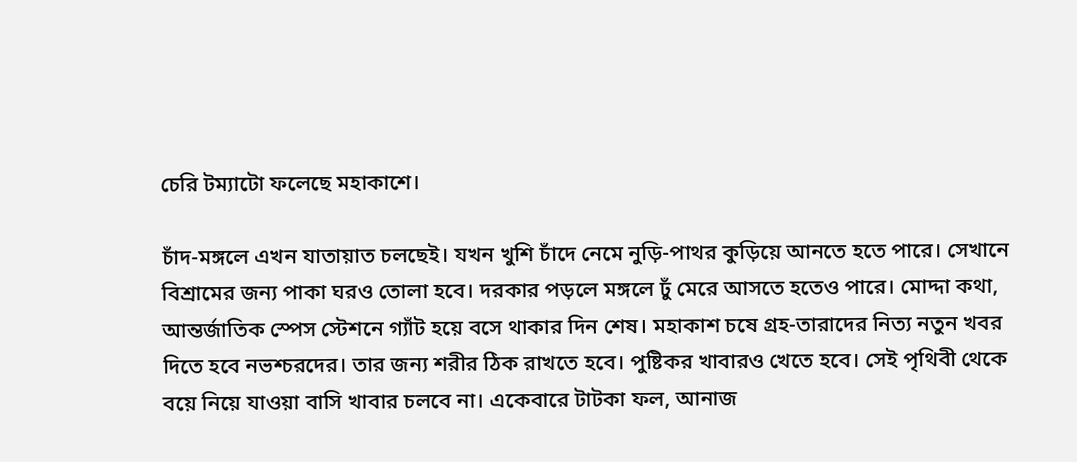চেরি টম্যাটো ফলেছে মহাকাশে।

চাঁদ-মঙ্গলে এখন যাতায়াত চলছেই। যখন খুশি চাঁদে নেমে নুড়ি-পাথর কুড়িয়ে আনতে হতে পারে। সেখানে বিশ্রামের জন্য পাকা ঘরও তোলা হবে। দরকার পড়লে মঙ্গলে ঢুঁ মেরে আসতে হতেও পারে। মোদ্দা কথা, আন্তর্জাতিক স্পেস স্টেশনে গ্যাঁট হয়ে বসে থাকার দিন শেষ। মহাকাশ চষে গ্রহ-তারাদের নিত্য নতুন খবর দিতে হবে নভশ্চরদের। তার জন্য শরীর ঠিক রাখতে হবে। পুষ্টিকর খাবারও খেতে হবে। সেই পৃথিবী থেকে বয়ে নিয়ে যাওয়া বাসি খাবার চলবে না। একেবারে টাটকা ফল, আনাজ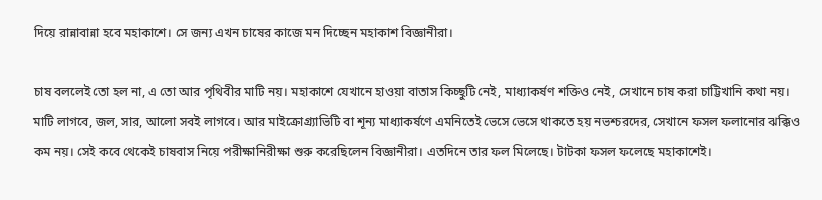দিয়ে রান্নাবান্না হবে মহাকাশে। সে জন্য এখন চাষের কাজে মন দিচ্ছেন মহাকাশ বিজ্ঞানীরা।

চাষ বললেই তো হল না, এ তো আর পৃথিবীর মাটি নয়। মহাকাশে যেখানে হাওয়া বাতাস কিচ্ছুটি নেই, মাধ্যাকর্ষণ শক্তিও নেই, সেখানে চাষ করা চাট্টিখানি কথা নয়। মাটি লাগবে, জল, সার, আলো সবই লাগবে। আর মাইক্রোগ্র্যাভিটি বা শূন্য মাধ্যাকর্ষণে এমনিতেই ভেসে ভেসে থাকতে হয় নভশ্চরদের, সেখানে ফসল ফলানোর ঝক্কিও কম নয়। সেই কবে থেকেই চাষবাস নিয়ে পরীক্ষানিরীক্ষা শুরু করেছিলেন বিজ্ঞানীরা। এতদিনে তার ফল মিলেছে। টাটকা ফসল ফলেছে মহাকাশেই।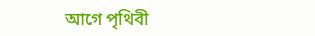আগে পৃথিবী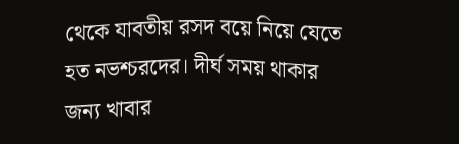থেকে যাবতীয় রসদ বয়ে নিয়ে যেতে হত নভশ্চরদের। দীর্ঘ সময় থাকার জন্য খাবার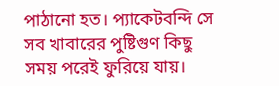পাঠানো হত। প্যাকেটবন্দি সে সব খাবারের পুষ্টিগুণ কিছু সময় পরেই ফুরিয়ে যায়।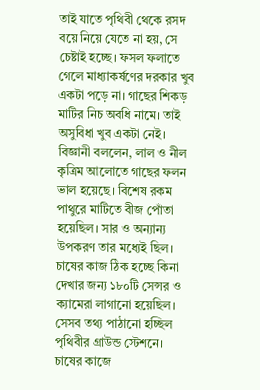তাই যাতে পৃথিবী থেকে রসদ বয়ে নিয়ে যেতে না হয়, সে চেষ্টাই হচ্ছে। ফসল ফলাতে গেলে মাধ্যাকর্ষণের দরকার খুব একটা পড়ে না। গাছের শিকড় মাটির নিচ অবধি নামে। তাই অসুবিধা খুব একটা নেই। বিজ্ঞানী বললেন, লাল ও নীল কৃত্রিম আলোতে গাছের ফলন ভাল হয়েছে। বিশেষ রকম পাথুরে মাটিতে বীজ পোঁতা হয়েছিল। সার ও অন্যান্য উপকরণ তার মধ্যেই ছিল। চাষের কাজ ঠিক হচ্ছে কিনা দেখার জন্য ১৮০টি সেন্সর ও ক্যামেরা লাগানো হয়েছিল। সেসব তথ্য পাঠানো হচ্ছিল পৃথিবীর গ্রাউন্ড স্টেশনে। চাষের কাজে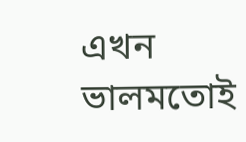এখন ভালমতোই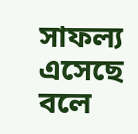সাফল্য এসেছে বলে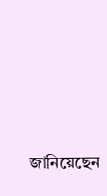জানিয়েছেন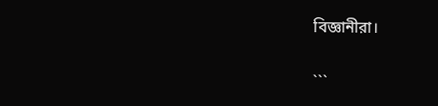বিজ্ঞানীরা।


```